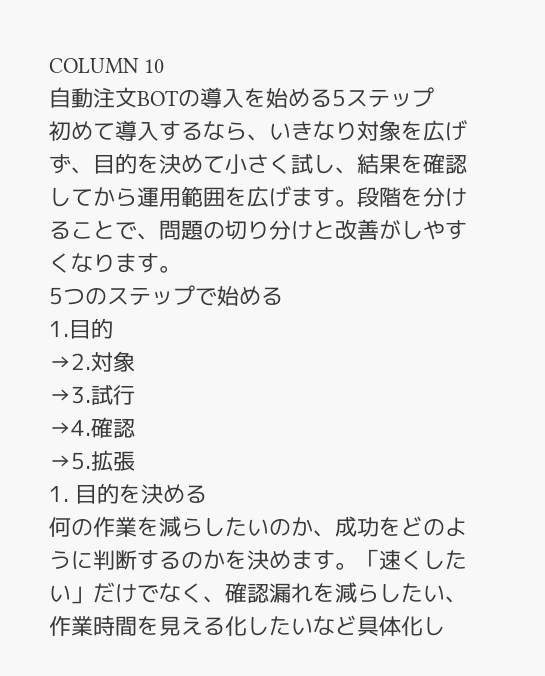COLUMN 10
自動注文BOTの導入を始める5ステップ
初めて導入するなら、いきなり対象を広げず、目的を決めて小さく試し、結果を確認してから運用範囲を広げます。段階を分けることで、問題の切り分けと改善がしやすくなります。
5つのステップで始める
1.目的
→2.対象
→3.試行
→4.確認
→5.拡張
1. 目的を決める
何の作業を減らしたいのか、成功をどのように判断するのかを決めます。「速くしたい」だけでなく、確認漏れを減らしたい、作業時間を見える化したいなど具体化し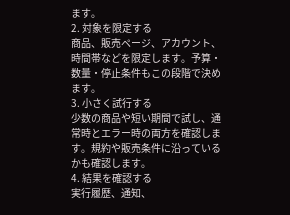ます。
2. 対象を限定する
商品、販売ページ、アカウント、時間帯などを限定します。予算・数量・停止条件もこの段階で決めます。
3. 小さく試行する
少数の商品や短い期間で試し、通常時とエラー時の両方を確認します。規約や販売条件に沿っているかも確認します。
4. 結果を確認する
実行履歴、通知、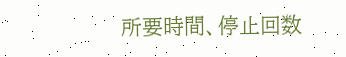所要時間、停止回数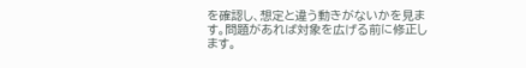を確認し、想定と違う動きがないかを見ます。問題があれば対象を広げる前に修正します。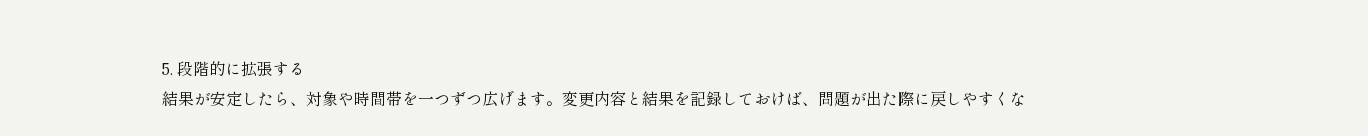5. 段階的に拡張する
結果が安定したら、対象や時間帯を一つずつ広げます。変更内容と結果を記録しておけば、問題が出た際に戻しやすくな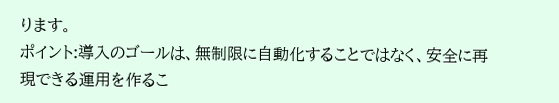ります。
ポイント:導入のゴールは、無制限に自動化することではなく、安全に再現できる運用を作るこ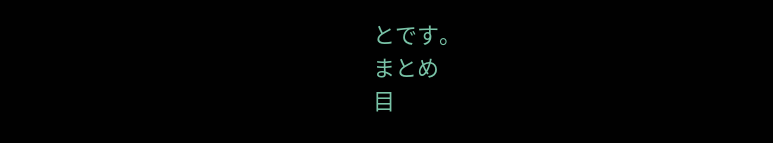とです。
まとめ
目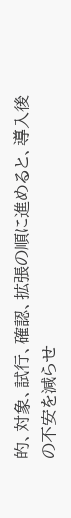的、対象、試行、確認、拡張の順に進めると、導入後の不安を減らせ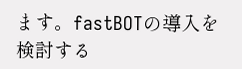ます。fastBOTの導入を検討する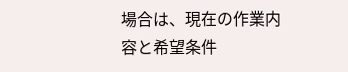場合は、現在の作業内容と希望条件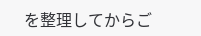を整理してからご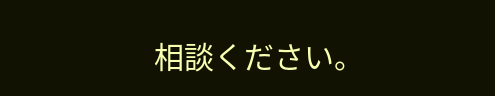相談ください。